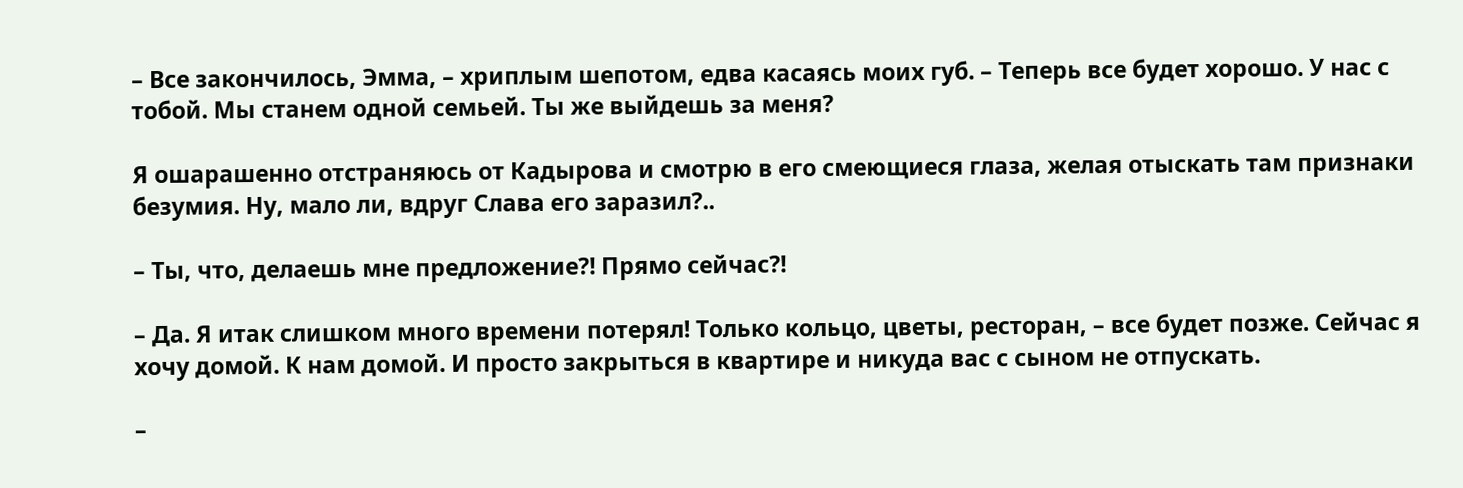– Все закончилось, Эмма, – хриплым шепотом, едва касаясь моих губ. – Теперь все будет хорошо. У нас с тобой. Мы станем одной семьей. Ты же выйдешь за меня?

Я ошарашенно отстраняюсь от Кадырова и смотрю в его смеющиеся глаза, желая отыскать там признаки безумия. Ну, мало ли, вдруг Слава его заразил?..

– Ты, что, делаешь мне предложение?! Прямо сейчас?!

– Да. Я итак слишком много времени потерял! Только кольцо, цветы, ресторан, – все будет позже. Сейчас я хочу домой. К нам домой. И просто закрыться в квартире и никуда вас с сыном не отпускать.

–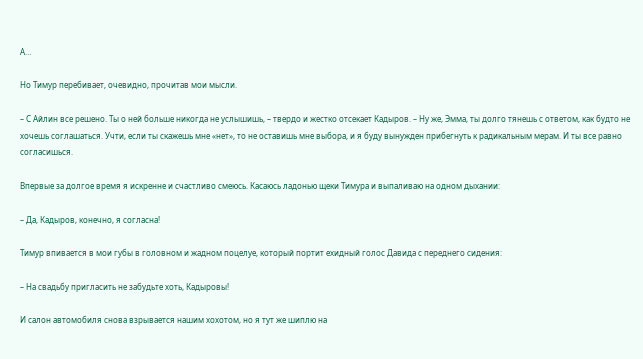А…

Но Тимур перебивает, очевидно, прочитав мои мысли.

– С Айлин все решено. Ты о ней больше никогда не услышишь, – твердо и жестко отсекает Кадыров. – Ну же, Эмма, ты долго тянешь с ответом, как будто не хочешь соглашаться. Учти, если ты скажешь мне «нет», то не оставишь мне выбора, и я буду вынужден прибегнуть к радикальным мерам. И ты все равно согласишься.

Впервые за долгое время я искренне и счастливо смеюсь. Касаюсь ладонью щеки Тимура и выпаливаю на одном дыхании:

– Да, Кадыров, конечно, я согласна!

Тимур впивается в мои губы в головном и жадном поцелуе, который портит ехидный голос Давида с переднего сидения:

– На свадьбу пригласить не забудьте хоть, Кадыровы!

И салон автомобиля снова взрывается нашим хохотом, но я тут же шиплю на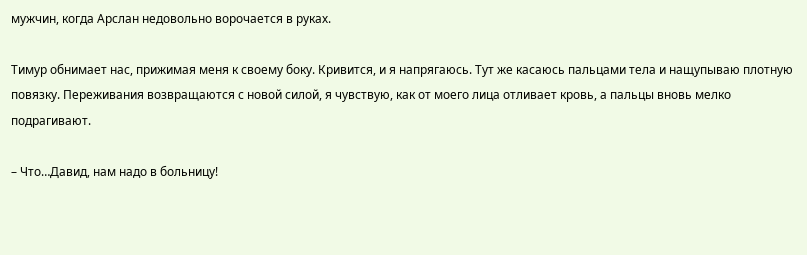мужчин, когда Арслан недовольно ворочается в руках.

Тимур обнимает нас, прижимая меня к своему боку. Кривится, и я напрягаюсь. Тут же касаюсь пальцами тела и нащупываю плотную повязку. Переживания возвращаются с новой силой, я чувствую, как от моего лица отливает кровь, а пальцы вновь мелко подрагивают.

– Что…Давид, нам надо в больницу!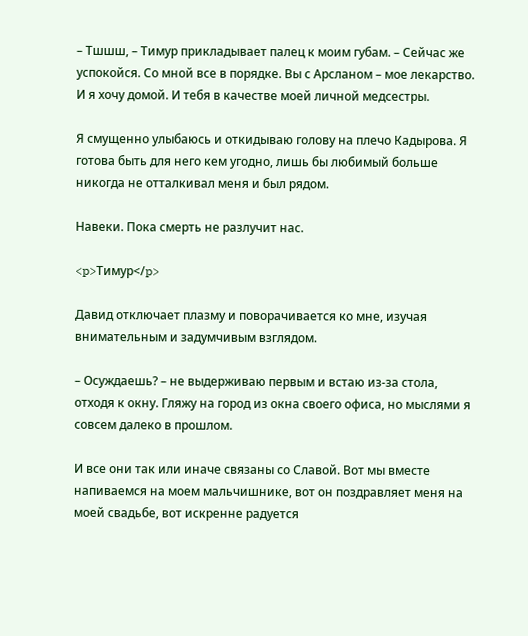– Тшшш, – Тимур прикладывает палец к моим губам. – Сейчас же успокойся. Со мной все в порядке. Вы с Арсланом – мое лекарство. И я хочу домой. И тебя в качестве моей личной медсестры.

Я смущенно улыбаюсь и откидываю голову на плечо Кадырова. Я готова быть для него кем угодно, лишь бы любимый больше никогда не отталкивал меня и был рядом.

Навеки. Пока смерть не разлучит нас.

<p>Тимур</p>

Давид отключает плазму и поворачивается ко мне, изучая внимательным и задумчивым взглядом.

– Осуждаешь? – не выдерживаю первым и встаю из-за стола, отходя к окну. Гляжу на город из окна своего офиса, но мыслями я совсем далеко в прошлом.

И все они так или иначе связаны со Славой. Вот мы вместе напиваемся на моем мальчишнике, вот он поздравляет меня на моей свадьбе, вот искренне радуется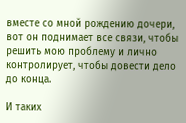вместе со мной рождению дочери, вот он поднимает все связи, чтобы решить мою проблему и лично контролирует, чтобы довести дело до конца.

И таких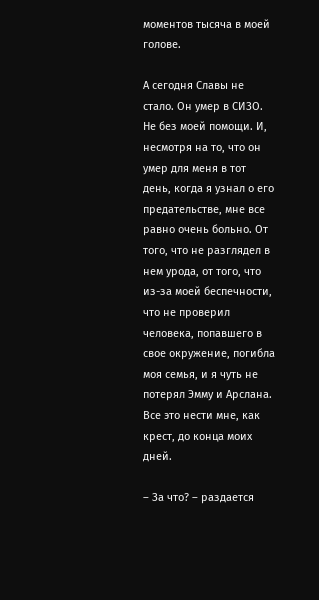моментов тысяча в моей голове.

А сегодня Славы не стало. Он умер в СИЗО. Не без моей помощи. И, несмотря на то, что он умер для меня в тот день, когда я узнал о его предательстве, мне все равно очень больно. От того, что не разглядел в нем урода, от того, что из-за моей беспечности, что не проверил человека, попавшего в свое окружение, погибла моя семья, и я чуть не потерял Эмму и Арслана. Все это нести мне, как крест, до конца моих дней.

– За что? – раздается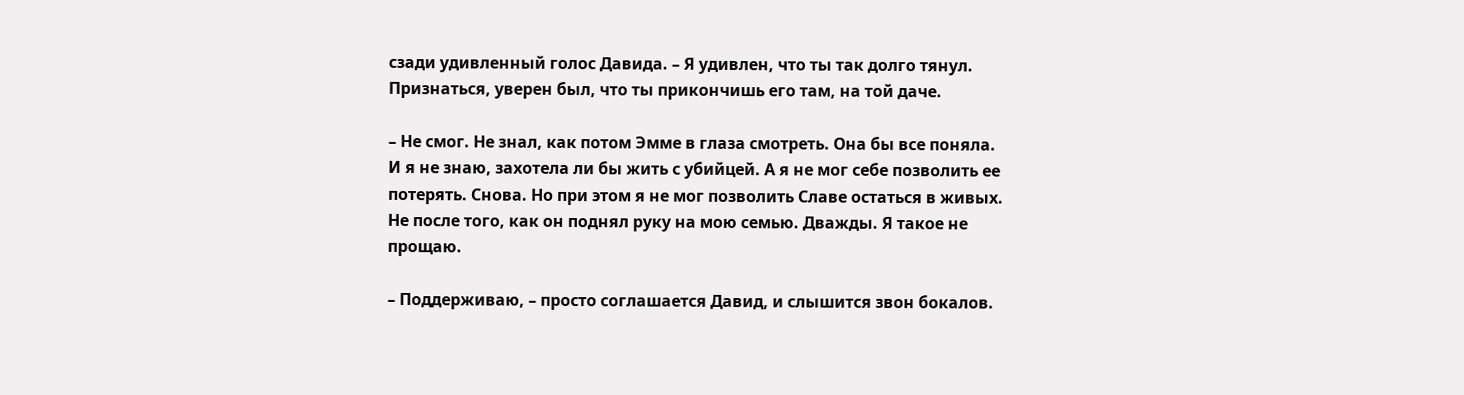сзади удивленный голос Давида. – Я удивлен, что ты так долго тянул. Признаться, уверен был, что ты прикончишь его там, на той даче.

– Не смог. Не знал, как потом Эмме в глаза смотреть. Она бы все поняла. И я не знаю, захотела ли бы жить с убийцей. А я не мог себе позволить ее потерять. Снова. Но при этом я не мог позволить Славе остаться в живых. Не после того, как он поднял руку на мою семью. Дважды. Я такое не прощаю.

– Поддерживаю, – просто соглашается Давид, и слышится звон бокалов.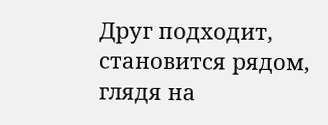Друг подходит, становится рядом, глядя на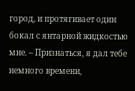город, и протягивает один бокал с янтарной жидкостью мне. – Признаться, я дал тебе немного времени,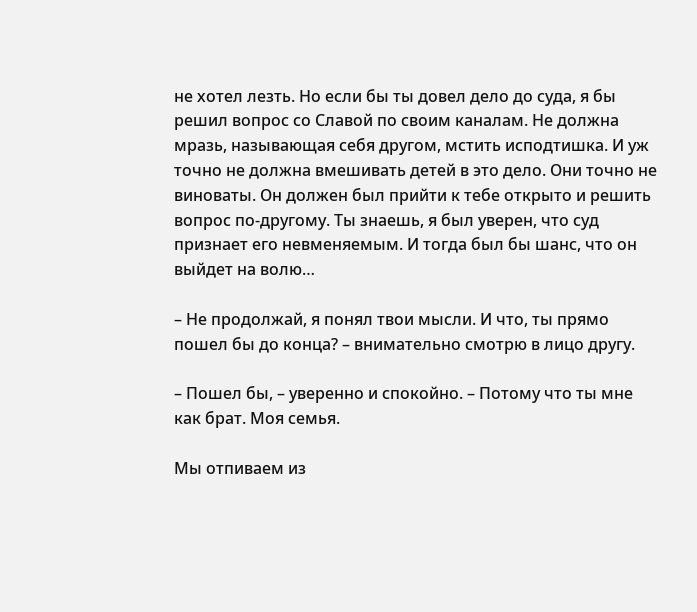не хотел лезть. Но если бы ты довел дело до суда, я бы решил вопрос со Славой по своим каналам. Не должна мразь, называющая себя другом, мстить исподтишка. И уж точно не должна вмешивать детей в это дело. Они точно не виноваты. Он должен был прийти к тебе открыто и решить вопрос по-другому. Ты знаешь, я был уверен, что суд признает его невменяемым. И тогда был бы шанс, что он выйдет на волю…

– Не продолжай, я понял твои мысли. И что, ты прямо пошел бы до конца? – внимательно смотрю в лицо другу.

– Пошел бы, – уверенно и спокойно. – Потому что ты мне как брат. Моя семья.

Мы отпиваем из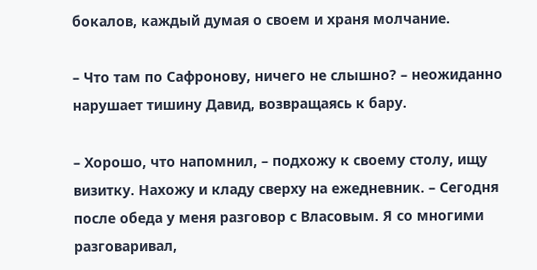бокалов, каждый думая о своем и храня молчание.

– Что там по Сафронову, ничего не слышно? – неожиданно нарушает тишину Давид, возвращаясь к бару.

– Хорошо, что напомнил, – подхожу к своему столу, ищу визитку. Нахожу и кладу сверху на ежедневник. – Сегодня после обеда у меня разговор с Власовым. Я со многими разговаривал,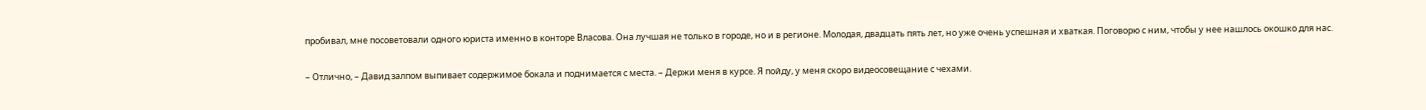пробивал, мне посоветовали одного юриста именно в конторе Власова. Она лучшая не только в городе, но и в регионе. Молодая, двадцать пять лет, но уже очень успешная и хваткая. Поговорю с ним, чтобы у нее нашлось окошко для нас.

– Отлично, – Давид залпом выпивает содержимое бокала и поднимается с места. – Держи меня в курсе. Я пойду, у меня скоро видеосовещание с чехами.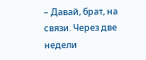– Давай, брат, на связи. Через две недели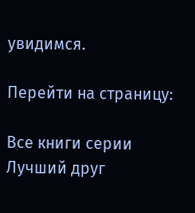увидимся.

Перейти на страницу:

Все книги серии Лучший друг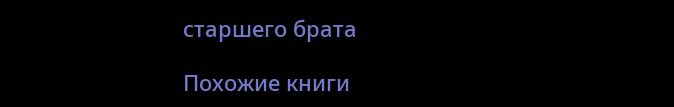старшего брата

Похожие книги